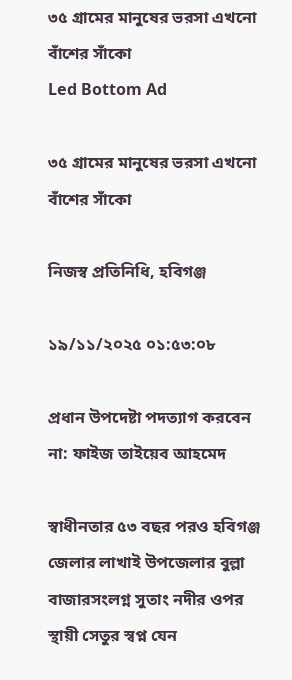৩৫ গ্রামের মানুষের ভরসা এখনো বাঁশের সাঁকো
Led Bottom Ad

৩৫ গ্রামের মানুষের ভরসা এখনো বাঁশের সাঁকো

নিজস্ব প্রতিনিধি, হবিগঞ্জ

১৯/১১/২০২৫ ০১:৫৩:০৮

প্রধান উপদেষ্টা পদত্যাগ করবেন না: ফাইজ তাইয়েব আহমেদ

স্বাধীনতার ৫৩ বছর পরও হবিগঞ্জ জেলার লাখাই উপজেলার বুল্লা বাজারসংলগ্ন সুতাং নদীর ওপর স্থায়ী সেতুর স্বপ্ন যেন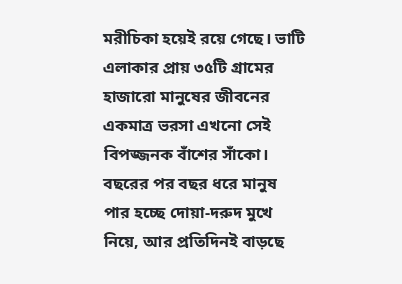মরীচিকা হয়েই রয়ে গেছে। ভাটি এলাকার প্রায় ৩৫টি গ্রামের হাজারো মানুষের জীবনের একমাত্র ভরসা এখনো সেই বিপজ্জনক বাঁশের সাঁকো। বছরের পর বছর ধরে মানুষ পার হচ্ছে দোয়া-দরুদ মুখে নিয়ে, আর প্রতিদিনই বাড়ছে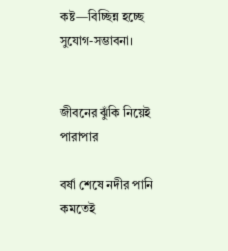কষ্ট—বিচ্ছিন্ন হচ্ছে সুযোগ-সম্ভাবনা।


জীবনের ঝুঁকি নিয়েই পারাপার

বর্ষা শেষে নদীর পানি কমতেই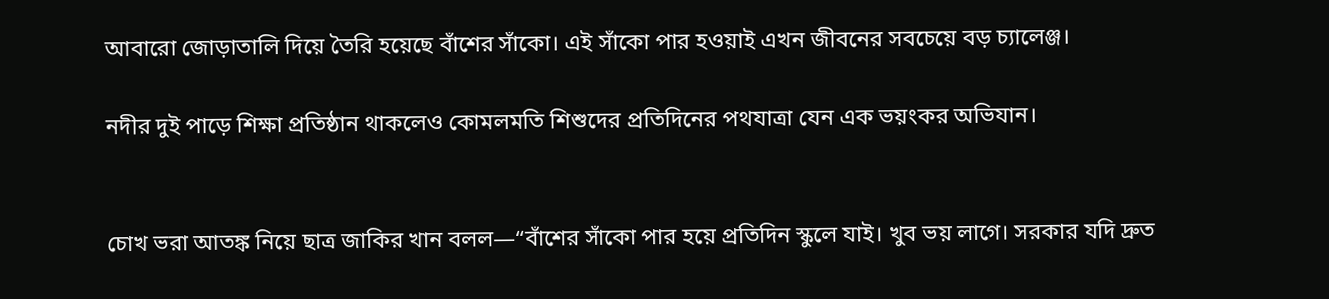আবারো জোড়াতালি দিয়ে তৈরি হয়েছে বাঁশের সাঁকো। এই সাঁকো পার হওয়াই এখন জীবনের সবচেয়ে বড় চ্যালেঞ্জ।

নদীর দুই পাড়ে শিক্ষা প্রতিষ্ঠান থাকলেও কোমলমতি শিশুদের প্রতিদিনের পথযাত্রা যেন এক ভয়ংকর অভিযান।


চোখ ভরা আতঙ্ক নিয়ে ছাত্র জাকির খান বলল—“বাঁশের সাঁকো পার হয়ে প্রতিদিন স্কুলে যাই। খুব ভয় লাগে। সরকার যদি দ্রুত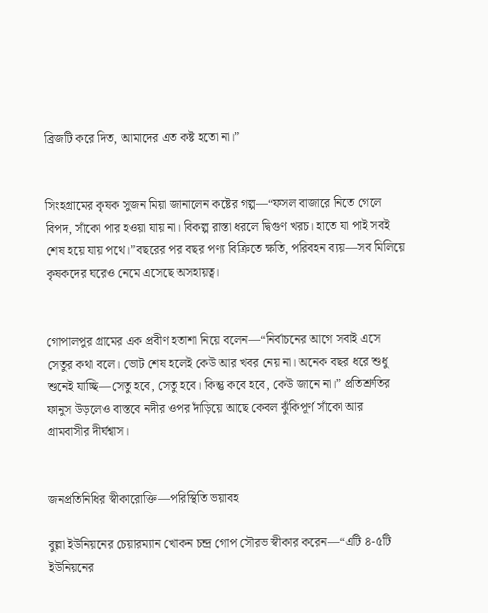ব্রিজটি করে দিত, আমাদের এত কষ্ট হতো না।”


সিংহগ্রামের কৃষক সুজন মিয়া জানালেন কষ্টের গল্প—“ফসল বাজারে নিতে গেলে বিপদ, সাঁকো পার হওয়া যায় না। বিকল্প রাস্তা ধরলে দ্বিগুণ খরচ। হাতে যা পাই সবই শেষ হয়ে যায় পথে।”বছরের পর বছর পণ্য বিক্রিতে ক্ষতি, পরিবহন ব্যয়—সব মিলিয়ে কৃষকদের ঘরেও নেমে এসেছে অসহায়ত্ব।


গোপালপুর গ্রামের এক প্রবীণ হতাশা নিয়ে বলেন—“নির্বাচনের আগে সবাই এসে সেতুর কথা বলে। ভোট শেষ হলেই কেউ আর খবর নেয় না। অনেক বছর ধরে শুধু শুনেই যাচ্ছি—সেতু হবে, সেতু হবে। কিন্তু কবে হবে, কেউ জানে না।” প্রতিশ্রুতির ফানুস উড়লেও বাস্তবে নদীর ওপর দাঁড়িয়ে আছে কেবল ঝুঁকিপূর্ণ সাঁকো আর গ্রামবাসীর দীর্ঘশ্বাস।


জনপ্রতিনিধির স্বীকারোক্তি—পরিস্থিতি ভয়াবহ

বুল্লা ইউনিয়নের চেয়ারম্যান খোকন চন্দ্র গোপ সৌরভ স্বীকার করেন—“এটি ৪-৫টি ইউনিয়নের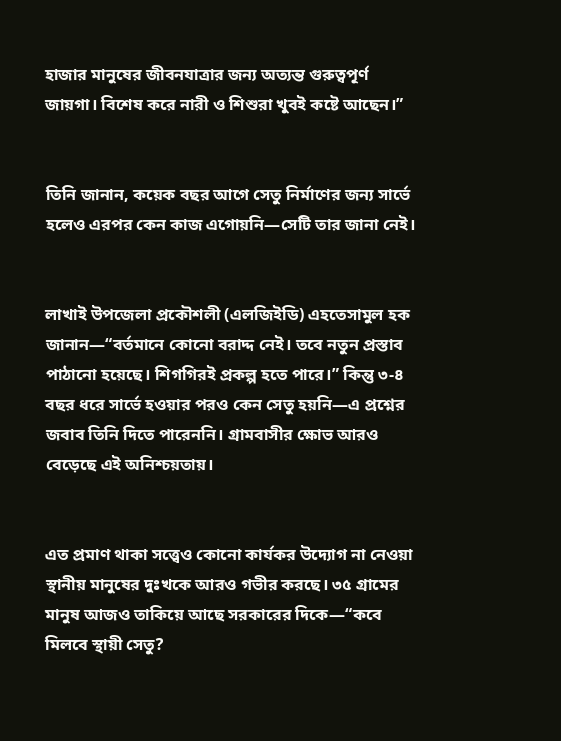হাজার মানুষের জীবনযাত্রার জন্য অত্যন্ত গুরুত্বপূর্ণ জায়গা। বিশেষ করে নারী ও শিশুরা খুবই কষ্টে আছেন।”


তিনি জানান, কয়েক বছর আগে সেতু নির্মাণের জন্য সার্ভে হলেও এরপর কেন কাজ এগোয়নি—সেটি তার জানা নেই।


লাখাই উপজেলা প্রকৌশলী (এলজিইডি) এহতেসামুল হক জানান—“বর্তমানে কোনো বরাদ্দ নেই। তবে নতুন প্রস্তাব পাঠানো হয়েছে। শিগগিরই প্রকল্প হতে পারে।” কিন্তু ৩-৪ বছর ধরে সার্ভে হওয়ার পরও কেন সেতু হয়নি—এ প্রশ্নের জবাব তিনি দিতে পারেননি। গ্রামবাসীর ক্ষোভ আরও বেড়েছে এই অনিশ্চয়তায়।


এত প্রমাণ থাকা সত্ত্বেও কোনো কার্যকর উদ্যোগ না নেওয়া স্থানীয় মানুষের দুঃখকে আরও গভীর করছে। ৩৫ গ্রামের মানুষ আজও তাকিয়ে আছে সরকারের দিকে—“কবে মিলবে স্থায়ী সেতু?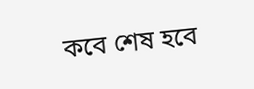কবে শেষ হবে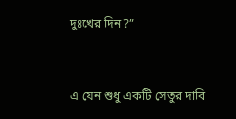দুঃখের দিন?”


এ যেন শুধু একটি সেতুর দাবি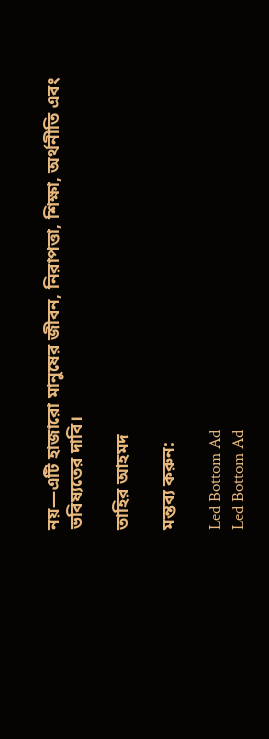নয়—এটি হাজারো মানুষের জীবন, নিরাপত্তা, শিক্ষা, অর্থনীতি এবং ভবিষ্যতের দাবি।

তাহির আহমদ

মন্তব্য করুন:

Led Bottom Ad
Led Bottom Ad